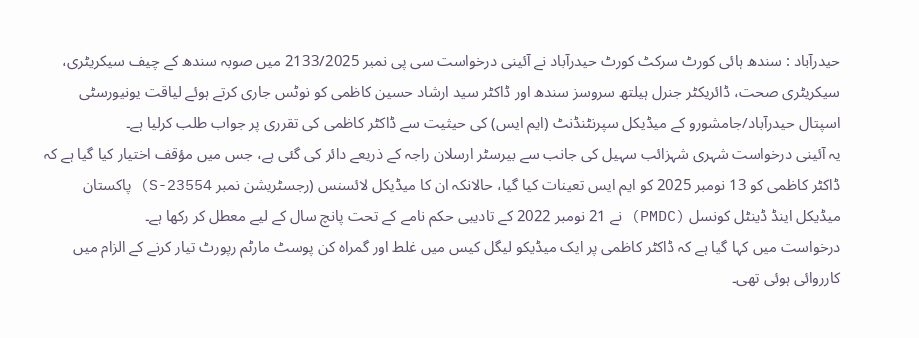حیدرآباد : سندھ ہائی کورٹ سرکٹ کورٹ حیدرآباد نے آئینی درخواست سی پی نمبر 2133/2025 میں صوبہ سندھ کے چیف سیکریٹری، سیکریٹری صحت، ڈائریکٹر جنرل ہیلتھ سروسز سندھ اور ڈاکٹر سید ارشاد حسین کاظمی کو نوٹس جاری کرتے ہوئے لیاقت یونیورسٹی اسپتال حیدرآباد/جامشورو کے میڈیکل سپرنٹنڈنٹ (ایم ایس) کی حیثیت سے ڈاکٹر کاظمی کی تقرری پر جواب طلب کرلیا ہے۔
یہ آئینی درخواست شہری شہزائب سہیل کی جانب سے بیرسٹر ارسلان راجہ کے ذریعے دائر کی گئی ہے، جس میں مؤقف اختیار کیا گیا ہے کہ ڈاکٹر کاظمی کو 13 نومبر 2025 کو ایم ایس تعینات کیا گیا، حالانکہ ان کا میڈیکل لائسنس (رجسٹریشن نمبر 23554-S) پاکستان میڈیکل اینڈ ڈینٹل کونسل (PMDC) نے 21 نومبر 2022 کے تادیبی حکم نامے کے تحت پانچ سال کے لیے معطل کر رکھا ہے۔
درخواست میں کہا گیا ہے کہ ڈاکٹر کاظمی پر ایک میڈیکو لیگل کیس میں غلط اور گمراہ کن پوسٹ مارٹم رپورٹ تیار کرنے کے الزام میں کارروائی ہوئی تھی۔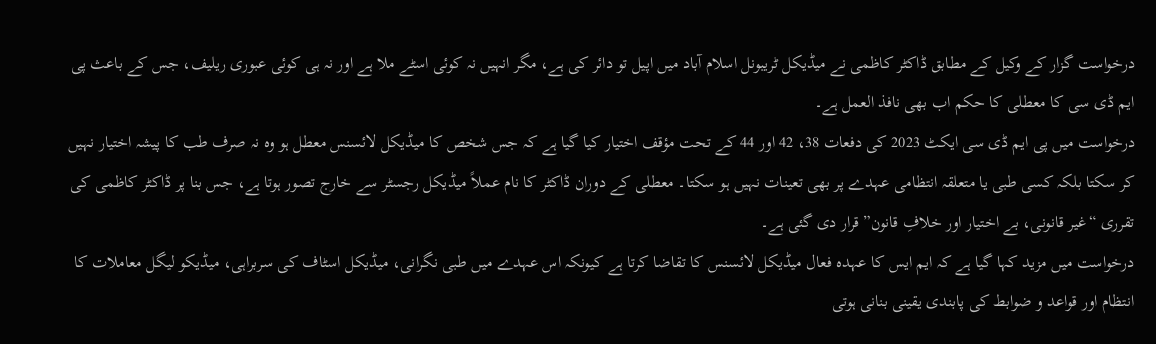درخواست گزار کے وکیل کے مطابق ڈاکٹر کاظمی نے میڈیکل ٹریبونل اسلام آباد میں اپیل تو دائر کی ہے، مگر انہیں نہ کوئی اسٹے ملا ہے اور نہ ہی کوئی عبوری ریلیف، جس کے باعث پی ایم ڈی سی کا معطلی کا حکم اب بھی نافذ العمل ہے۔
درخواست میں پی ایم ڈی سی ایکٹ 2023 کی دفعات 38، 42 اور 44 کے تحت مؤقف اختیار کیا گیا ہے کہ جس شخص کا میڈیکل لائسنس معطل ہو وہ نہ صرف طب کا پیشہ اختیار نہیں کر سکتا بلکہ کسی طبی یا متعلقہ انتظامی عہدے پر بھی تعینات نہیں ہو سکتا۔ معطلی کے دوران ڈاکٹر کا نام عملاً میڈیکل رجسٹر سے خارج تصور ہوتا ہے، جس بنا پر ڈاکٹر کاظمی کی تقرری “غیر قانونی، بے اختیار اور خلافِ قانون” قرار دی گئی ہے۔
درخواست میں مزید کہا گیا ہے کہ ایم ایس کا عہدہ فعال میڈیکل لائسنس کا تقاضا کرتا ہے کیونکہ اس عہدے میں طبی نگرانی، میڈیکل اسٹاف کی سربراہی، میڈیکو لیگل معاملات کا انتظام اور قواعد و ضوابط کی پابندی یقینی بنانی ہوتی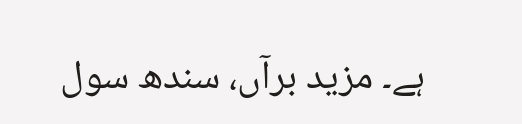ہے۔ مزید برآں، سندھ سول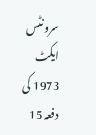سرونٹس ایکٹ 1973 کی دفعہ 15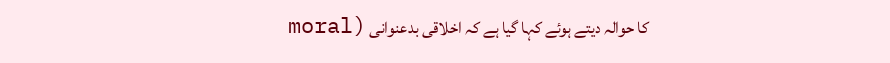کا حوالہ دیتے ہوئے کہا گیا ہے کہ اخلاقی بدعنوانی (moral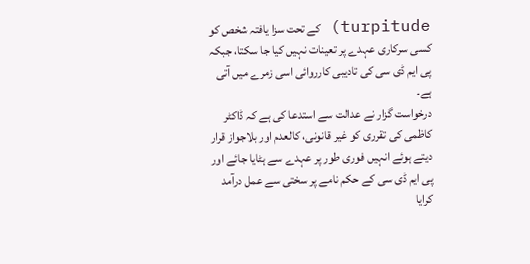turpitude) کے تحت سزا یافتہ شخص کو کسی سرکاری عہدے پر تعینات نہیں کیا جا سکتا، جبکہ پی ایم ڈی سی کی تادیبی کارروائی اسی زمرے میں آتی ہے۔
درخواست گزار نے عدالت سے استدعا کی ہے کہ ڈاکٹر کاظمی کی تقرری کو غیر قانونی، کالعدم اور بلاجواز قرار دیتے ہوئے انہیں فوری طور پر عہدے سے ہٹایا جائے اور پی ایم ڈی سی کے حکم نامے پر سختی سے عمل درآمد کرایا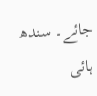جائے۔ سندھ ہائی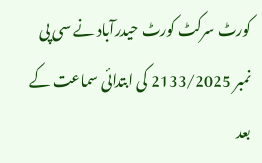کورٹ سرکٹ کورٹ حیدرآباد نے سی پی نمبر 2133/2025 کی ابتدائی سماعت کے بعد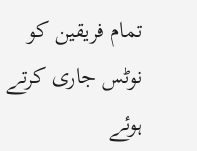تمام فریقین کو نوٹس جاری کرتے ہوئے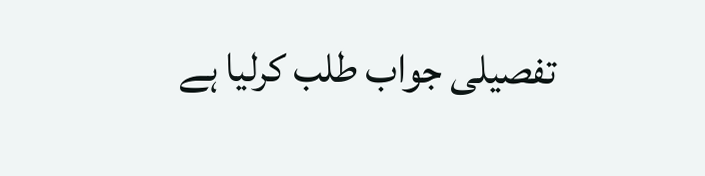تفصیلی جواب طلب کرلیا ہے